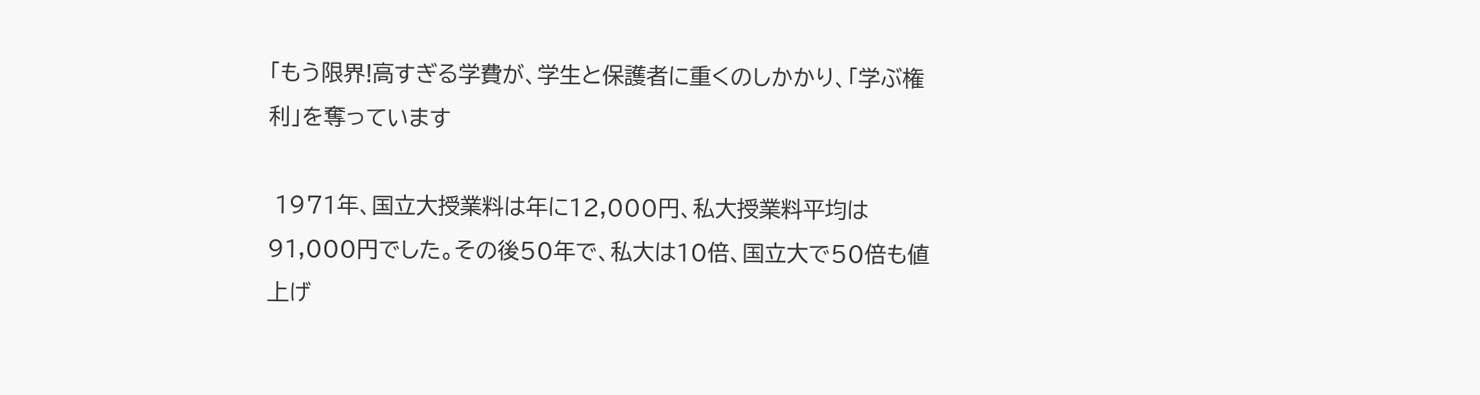「もう限界!高すぎる学費が、学生と保護者に重くのしかかり、「学ぶ権利」を奪っています

 1971年、国立大授業料は年に12,000円、私大授業料平均は91,000円でした。その後50年で、私大は10倍、国立大で50倍も値上げ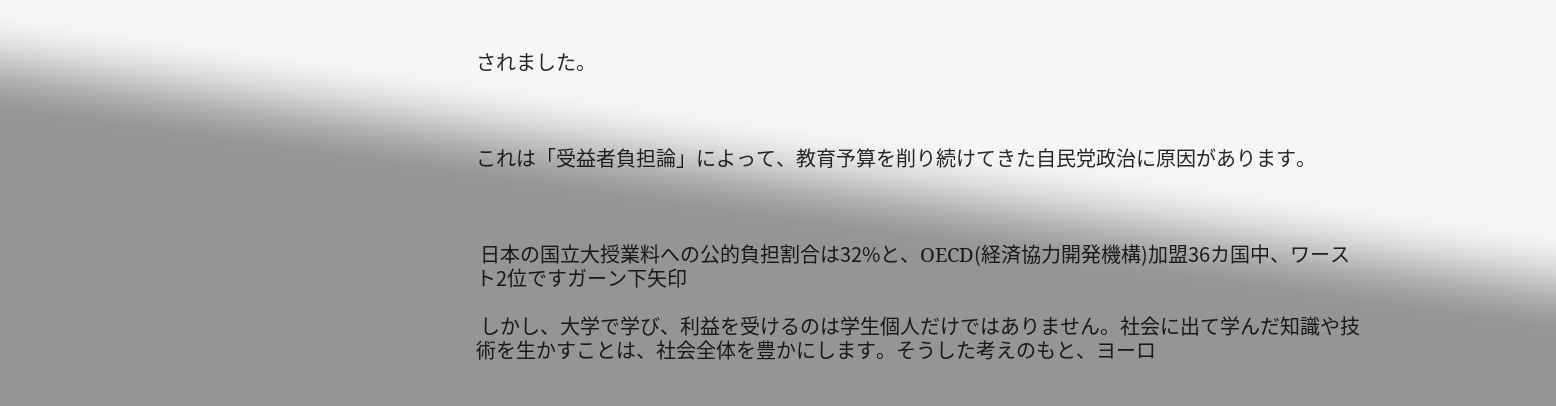されました。



これは「受益者負担論」によって、教育予算を削り続けてきた自民党政治に原因があります。



 日本の国立大授業料への公的負担割合は32%と、OECD(経済協力開発機構)加盟36カ国中、ワースト2位ですガーン下矢印

 しかし、大学で学び、利益を受けるのは学生個人だけではありません。社会に出て学んだ知識や技術を生かすことは、社会全体を豊かにします。そうした考えのもと、ヨーロ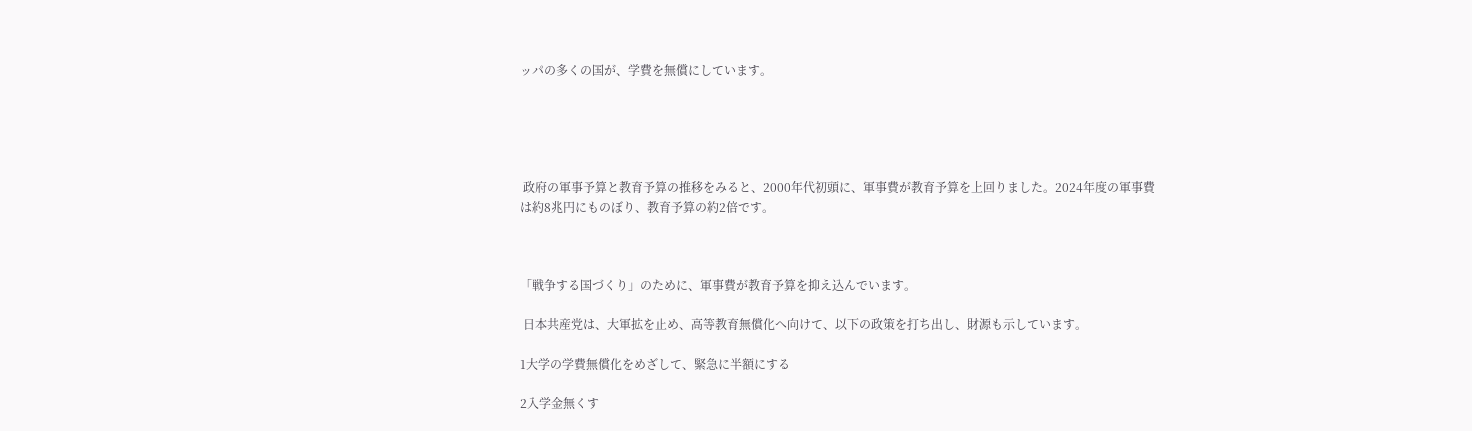ッパの多くの国が、学費を無償にしています。





 政府の軍事予算と教育予算の推移をみると、2000年代初頭に、軍事費が教育予算を上回りました。2024年度の軍事費は約8兆円にものぼり、教育予算の約2倍です。



「戦争する国づくり」のために、軍事費が教育予算を抑え込んでいます。

 日本共産党は、大軍拡を止め、高等教育無償化へ向けて、以下の政策を打ち出し、財源も示しています。

1大学の学費無償化をめざして、緊急に半額にする

2入学金無くす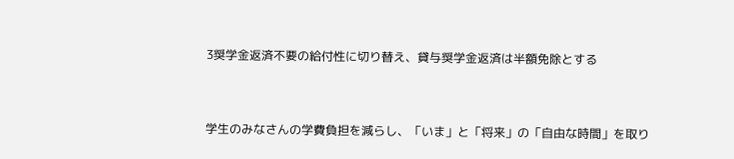3奨学金返済不要の給付性に切り替え、貸与奨学金返済は半額免除とする



学生のみなさんの学費負担を減らし、「いま」と「将来」の「自由な時間」を取り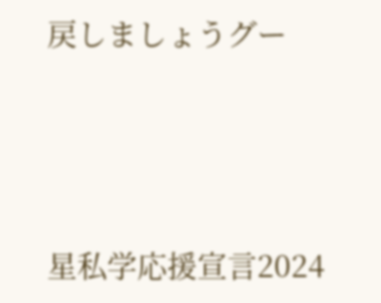戻しましょうグー



星私学応援宣言2024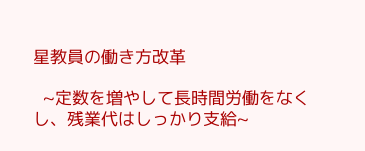星教員の働き方改革

  ~定数を増やして長時間労働をなくし、残業代はしっかり支給~